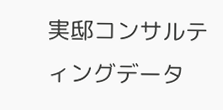実邸コンサルティングデータ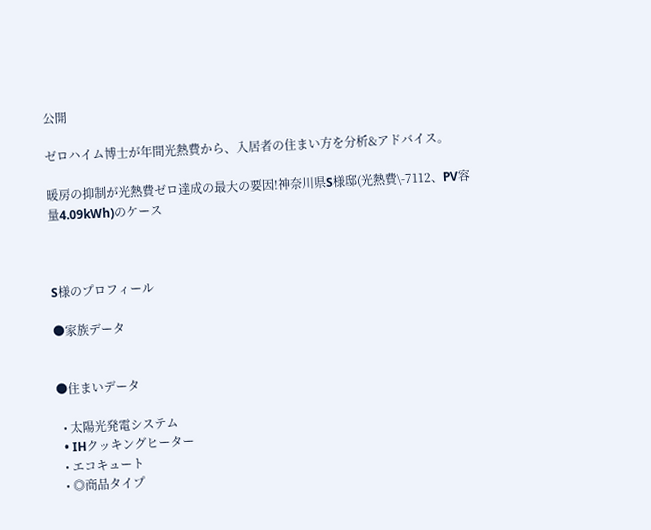公開

ゼロハイム博士が年間光熱費から、入居者の住まい方を分析&アドバイス。

暖房の抑制が光熱費ゼロ達成の最大の要因!神奈川県S様邸(光熱費\-7112、PV容量4.09kWh)のケース



S様のプロフィール

●家族データ


●住まいデータ

  • 太陽光発電システム
  • IHクッキングヒーター
  • エコキュート
  • ◎商品タイプ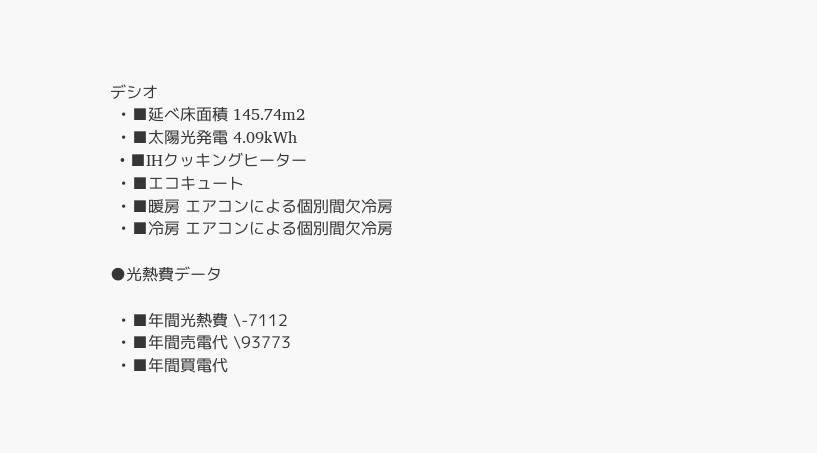デシオ
  • ■延べ床面積 145.74m2
  • ■太陽光発電 4.09kWh
  • ■IHクッキングヒーター
  • ■エコキュート
  • ■暖房 エアコンによる個別間欠冷房
  • ■冷房 エアコンによる個別間欠冷房

●光熱費データ

  • ■年間光熱費 \-7112
  • ■年間売電代 \93773
  • ■年間買電代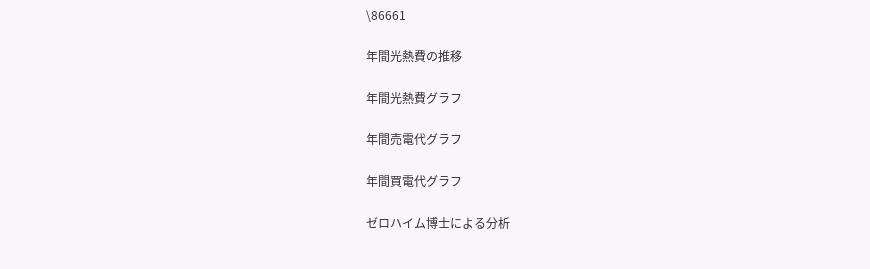\86661

年間光熱費の推移

年間光熱費グラフ

年間売電代グラフ

年間買電代グラフ

ゼロハイム博士による分析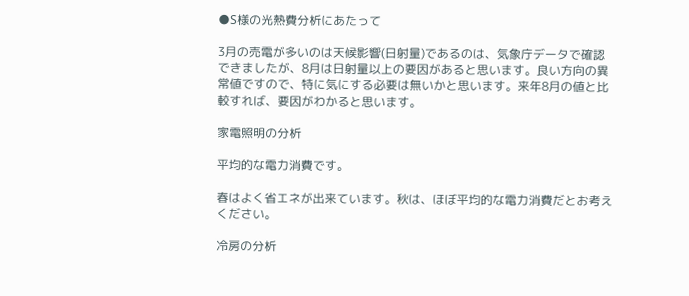●S様の光熱費分析にあたって

3月の売電が多いのは天候影響(日射量)であるのは、気象庁データで確認できましたが、8月は日射量以上の要因があると思います。良い方向の異常値ですので、特に気にする必要は無いかと思います。来年8月の値と比較すれば、要因がわかると思います。

家電照明の分析

平均的な電力消費です。

春はよく省エネが出来ています。秋は、ほぼ平均的な電力消費だとお考えください。

冷房の分析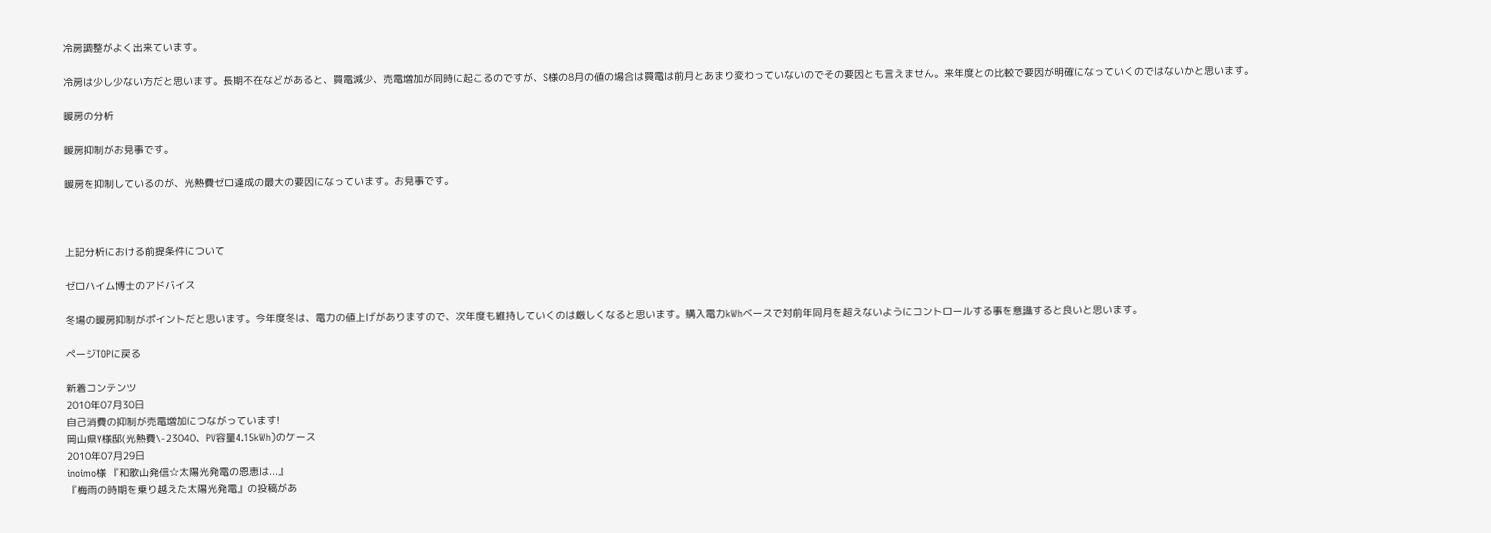冷房調整がよく出来ています。

冷房は少し少ない方だと思います。長期不在などがあると、買電減少、売電増加が同時に起こるのですが、S様の8月の値の場合は買電は前月とあまり変わっていないのでその要因とも言えません。来年度との比較で要因が明確になっていくのではないかと思います。

暖房の分析

暖房抑制がお見事です。

暖房を抑制しているのが、光熱費ゼロ達成の最大の要因になっています。お見事です。



上記分析における前提条件について

ゼロハイム博士のアドバイス

冬場の暖房抑制がポイントだと思います。今年度冬は、電力の値上げがありますので、次年度も維持していくのは厳しくなると思います。購入電力kWhベースで対前年同月を超えないようにコントロールする事を意識すると良いと思います。

ページTOPに戻る

新着コンテンツ
2010年07月30日
自己消費の抑制が売電増加につながっています!
岡山県Y様邸(光熱費\-23040、PV容量4.15kWh)のケース
2010年07月29日
inoimo様 『和歌山発信☆太陽光発電の恩恵は...』
『梅雨の時期を乗り越えた太陽光発電』の投稿があ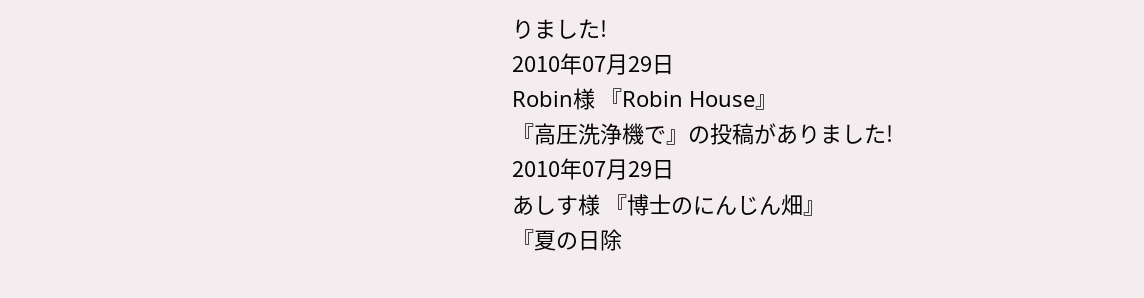りました!
2010年07月29日
Robin様 『Robin House』
『高圧洗浄機で』の投稿がありました!
2010年07月29日
あしす様 『博士のにんじん畑』
『夏の日除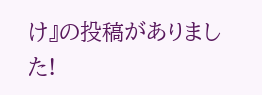け』の投稿がありました!